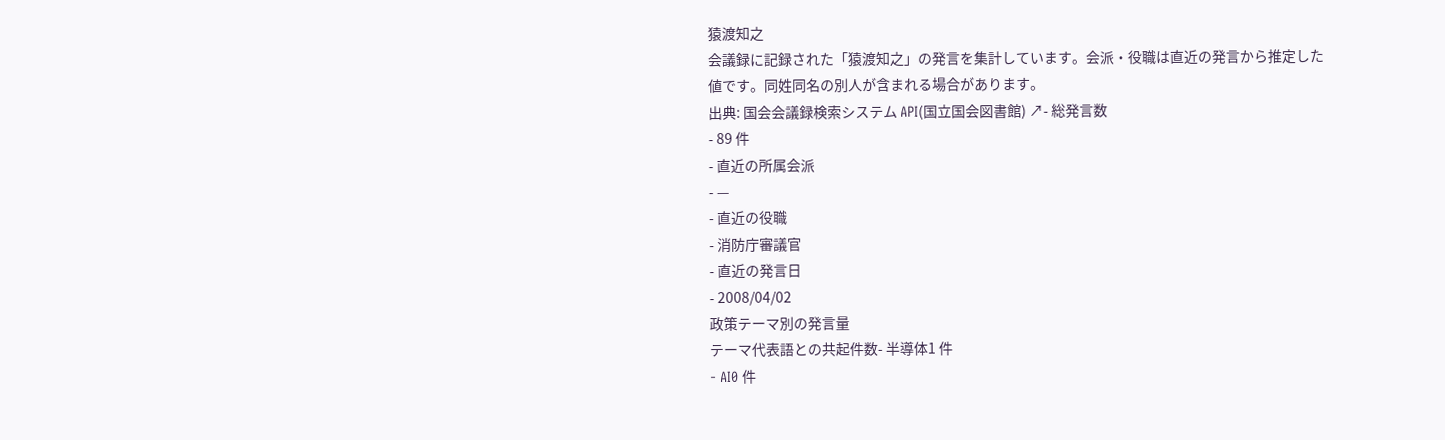猿渡知之
会議録に記録された「猿渡知之」の発言を集計しています。会派・役職は直近の発言から推定した値です。同姓同名の別人が含まれる場合があります。
出典: 国会会議録検索システム API(国立国会図書館) ↗- 総発言数
- 89 件
- 直近の所属会派
- —
- 直近の役職
- 消防庁審議官
- 直近の発言日
- 2008/04/02
政策テーマ別の発言量
テーマ代表語との共起件数- 半導体1 件
- AI0 件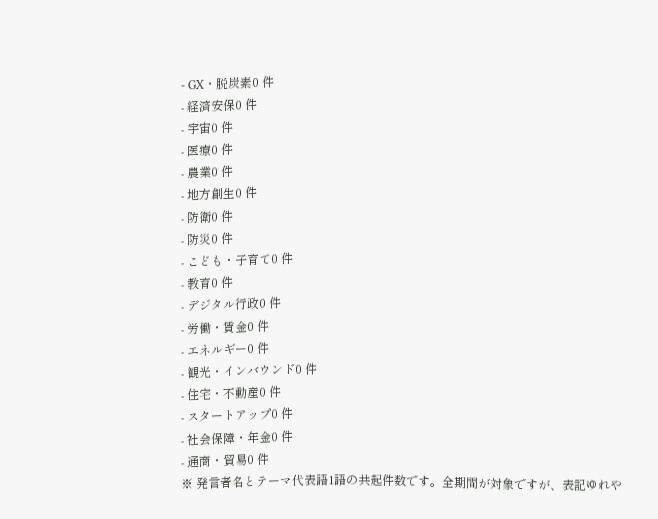- GX・脱炭素0 件
- 経済安保0 件
- 宇宙0 件
- 医療0 件
- 農業0 件
- 地方創生0 件
- 防衛0 件
- 防災0 件
- こども・子育て0 件
- 教育0 件
- デジタル行政0 件
- 労働・賃金0 件
- エネルギー0 件
- 観光・インバウンド0 件
- 住宅・不動産0 件
- スタートアップ0 件
- 社会保障・年金0 件
- 通商・貿易0 件
※ 発言者名とテーマ代表語1語の共起件数です。全期間が対象ですが、表記ゆれや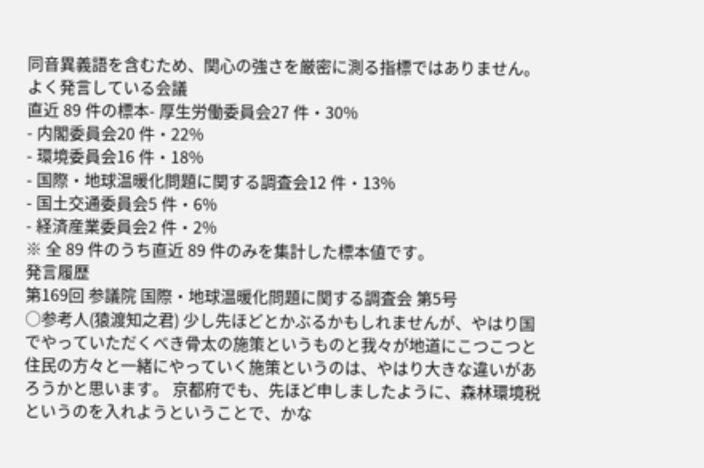同音異義語を含むため、関心の強さを厳密に測る指標ではありません。
よく発言している会議
直近 89 件の標本- 厚生労働委員会27 件・30%
- 内閣委員会20 件・22%
- 環境委員会16 件・18%
- 国際・地球温暖化問題に関する調査会12 件・13%
- 国土交通委員会5 件・6%
- 経済産業委員会2 件・2%
※ 全 89 件のうち直近 89 件のみを集計した標本値です。
発言履歴
第169回 参議院 国際・地球温暖化問題に関する調査会 第5号
○参考人(猿渡知之君) 少し先ほどとかぶるかもしれませんが、やはり国でやっていただくべき骨太の施策というものと我々が地道にこつこつと住民の方々と一緒にやっていく施策というのは、やはり大きな違いがあろうかと思います。 京都府でも、先ほど申しましたように、森林環境税というのを入れようということで、かな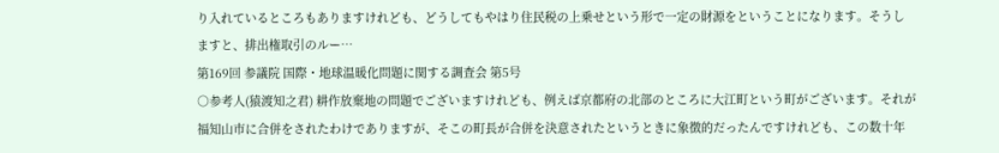り入れているところもありますけれども、どうしてもやはり住民税の上乗せという形で一定の財源をということになります。そうしますと、排出権取引のルー…
第169回 参議院 国際・地球温暖化問題に関する調査会 第5号
○参考人(猿渡知之君) 耕作放棄地の問題でございますけれども、例えば京都府の北部のところに大江町という町がございます。それが福知山市に合併をされたわけでありますが、そこの町長が合併を決意されたというときに象徴的だったんですけれども、この数十年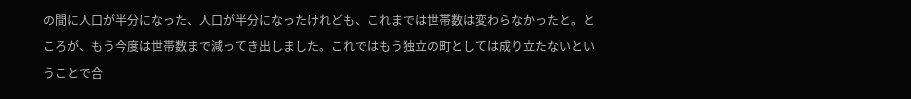の間に人口が半分になった、人口が半分になったけれども、これまでは世帯数は変わらなかったと。ところが、もう今度は世帯数まで減ってき出しました。これではもう独立の町としては成り立たないということで合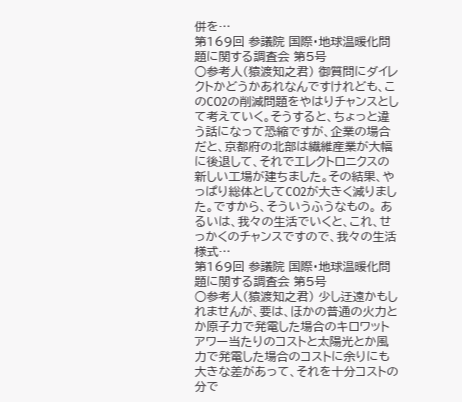併を…
第169回 参議院 国際・地球温暖化問題に関する調査会 第5号
○参考人(猿渡知之君) 御質問にダイレクトかどうかあれなんですけれども、このCO2の削減問題をやはりチャンスとして考えていく。そうすると、ちょっと違う話になって恐縮ですが、企業の場合だと、京都府の北部は繊維産業が大幅に後退して、それでエレクトロニクスの新しい工場が建ちました。その結果、やっぱり総体としてCO2が大きく減りました。ですから、そういうふうなもの。 あるいは、我々の生活でいくと、これ、せっかくのチャンスですので、我々の生活様式…
第169回 参議院 国際・地球温暖化問題に関する調査会 第5号
○参考人(猿渡知之君) 少し迂遠かもしれませんが、要は、ほかの普通の火力とか原子力で発電した場合のキロワットアワー当たりのコストと太陽光とか風力で発電した場合のコストに余りにも大きな差があって、それを十分コストの分で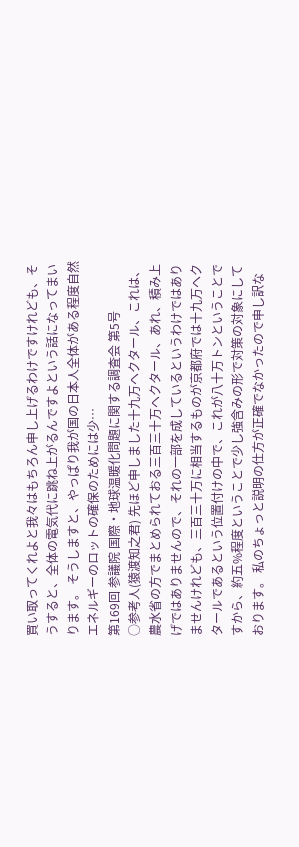買い取ってくれよと我々はもちろん申し上げるわけですけれども、そうすると、全体の電気代に跳ね上がるんですよという話になってまいります。 そうしますと、やっぱり我が国の日本人全体がある程度自然エネルギーのロットの確保のためには少…
第169回 参議院 国際・地球温暖化問題に関する調査会 第5号
○参考人(猿渡知之君) 先ほど申しました十九万ヘクタール、これは、農水省の方でまとめられておる三百三十万ヘクタール、あれ、積み上げではありませんので、それの一部を成しているというわけではありませんけれども、三百三十万に相当するものが京都府では十九万ヘクタールであるという位置付けの中で、これが八十万トンということですから、約五%程度ということで少し強含みの形で対策の対象にしております。 私のちょっと説明の仕方が正確でなかったので申し訳な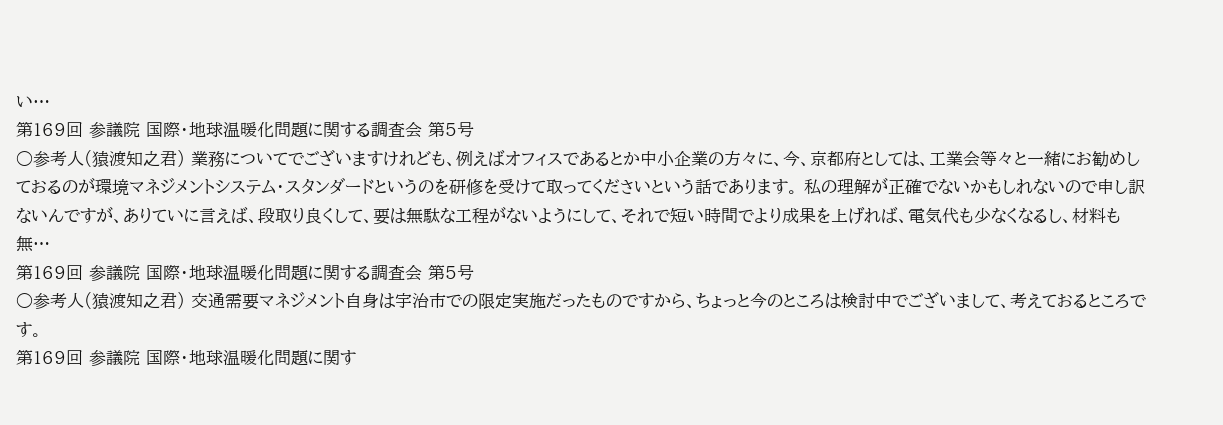い…
第169回 参議院 国際・地球温暖化問題に関する調査会 第5号
○参考人(猿渡知之君) 業務についてでございますけれども、例えばオフィスであるとか中小企業の方々に、今、京都府としては、工業会等々と一緒にお勧めしておるのが環境マネジメントシステム・スタンダードというのを研修を受けて取ってくださいという話であります。 私の理解が正確でないかもしれないので申し訳ないんですが、ありていに言えば、段取り良くして、要は無駄な工程がないようにして、それで短い時間でより成果を上げれば、電気代も少なくなるし、材料も無…
第169回 参議院 国際・地球温暖化問題に関する調査会 第5号
○参考人(猿渡知之君) 交通需要マネジメント自身は宇治市での限定実施だったものですから、ちょっと今のところは検討中でございまして、考えておるところです。
第169回 参議院 国際・地球温暖化問題に関す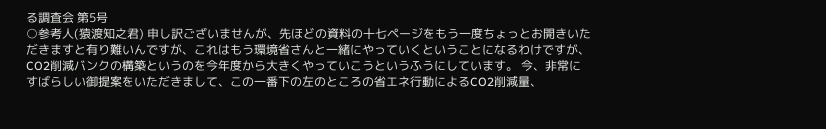る調査会 第5号
○参考人(猿渡知之君) 申し訳ございませんが、先ほどの資料の十七ページをもう一度ちょっとお開きいただきますと有り難いんですが、これはもう環境省さんと一緒にやっていくということになるわけですが、CO2削減バンクの構築というのを今年度から大きくやっていこうというふうにしています。 今、非常にすばらしい御提案をいただきまして、この一番下の左のところの省エネ行動によるCO2削減量、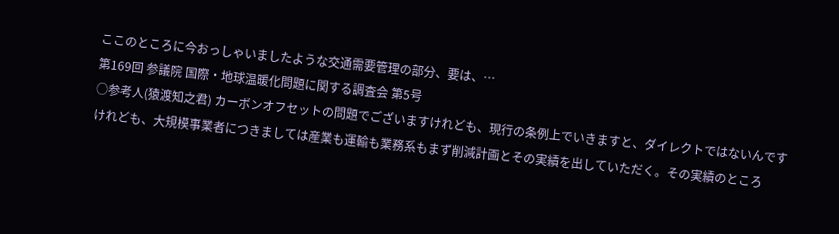ここのところに今おっしゃいましたような交通需要管理の部分、要は、…
第169回 参議院 国際・地球温暖化問題に関する調査会 第5号
○参考人(猿渡知之君) カーボンオフセットの問題でございますけれども、現行の条例上でいきますと、ダイレクトではないんですけれども、大規模事業者につきましては産業も運輸も業務系もまず削減計画とその実績を出していただく。その実績のところ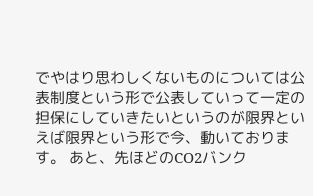でやはり思わしくないものについては公表制度という形で公表していって一定の担保にしていきたいというのが限界といえば限界という形で今、動いております。 あと、先ほどのCO2バンク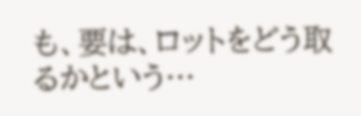も、要は、ロットをどう取るかという…